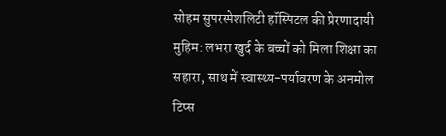सोहम सुपरस्पेशलिटी हॉस्पिटल की प्रेरणादायी मुहिम: लभरा खुर्द के बच्चों को मिला शिक्षा का सहारा, साथ में स्वास्थ्य-पर्यावरण के अनमोल टिप्स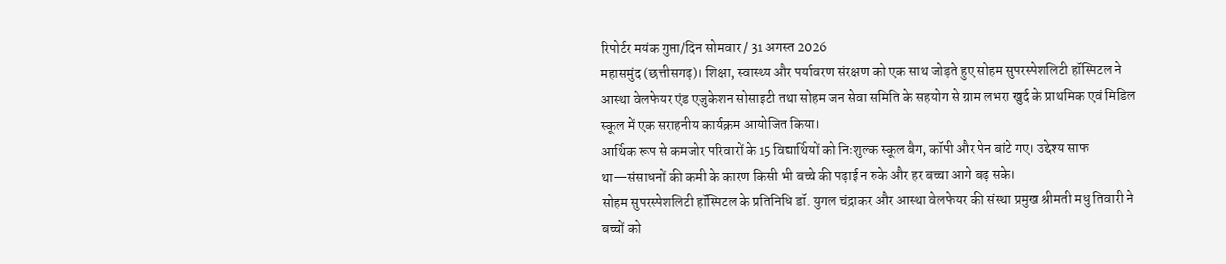रिपोर्टर मयंक गुप्ता/दिन सोमवार / 31 अगस्त 2026
महासमुंद (छत्तीसगढ़)। शिक्षा, स्वास्थ्य और पर्यावरण संरक्षण को एक साथ जोड़ते हुए सोहम सुपरस्पेशलिटी हॉस्पिटल ने आस्था वेलफेयर एंड एजुकेशन सोसाइटी तथा सोहम जन सेवा समिति के सहयोग से ग्राम लभरा खुर्द के प्राथमिक एवं मिडिल स्कूल में एक सराहनीय कार्यक्रम आयोजित किया।
आर्थिक रूप से कमजोर परिवारों के 15 विद्यार्थियों को निःशुल्क स्कूल बैग, कॉपी और पेन बांटे गए। उद्देश्य साफ था—संसाधनों की कमी के कारण किसी भी बच्चे की पढ़ाई न रुके और हर बच्चा आगे बढ़ सके।
सोहम सुपरस्पेशलिटी हॉस्पिटल के प्रतिनिधि डॉ. युगल चंद्राकर और आस्था वेलफेयर की संस्था प्रमुख श्रीमती मधु तिवारी ने बच्चों को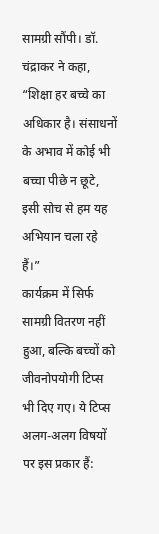सामग्री सौंपी। डॉ. चंद्राकर ने कहा, “शिक्षा हर बच्चे का अधिकार है। संसाधनों के अभाव में कोई भी बच्चा पीछे न छूटे, इसी सोच से हम यह अभियान चला रहे हैं।”
कार्यक्रम में सिर्फ सामग्री वितरण नहीं हुआ, बल्कि बच्चों को जीवनोपयोगी टिप्स भी दिए गए। ये टिप्स अलग-अलग विषयों पर इस प्रकार हैं: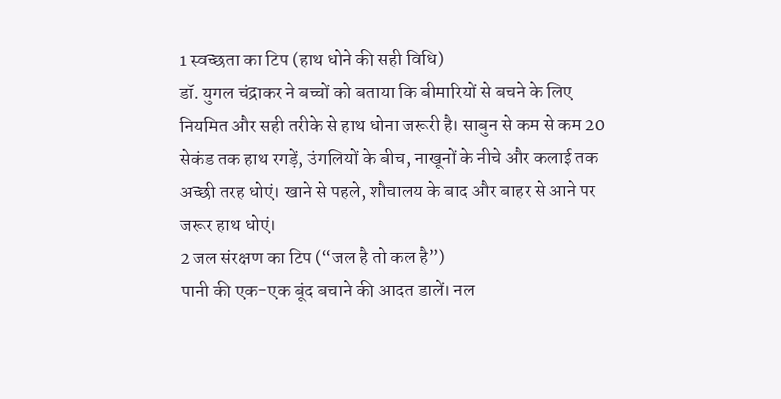1 स्वच्छता का टिप (हाथ धोने की सही विधि)
डॉ. युगल चंद्राकर ने बच्चों को बताया कि बीमारियों से बचने के लिए नियमित और सही तरीके से हाथ धोना जरूरी है। साबुन से कम से कम 20 सेकंड तक हाथ रगड़ें, उंगलियों के बीच, नाखूनों के नीचे और कलाई तक अच्छी तरह धोएं। खाने से पहले, शौचालय के बाद और बाहर से आने पर जरूर हाथ धोएं।
2 जल संरक्षण का टिप (“जल है तो कल है”)
पानी की एक-एक बूंद बचाने की आदत डालें। नल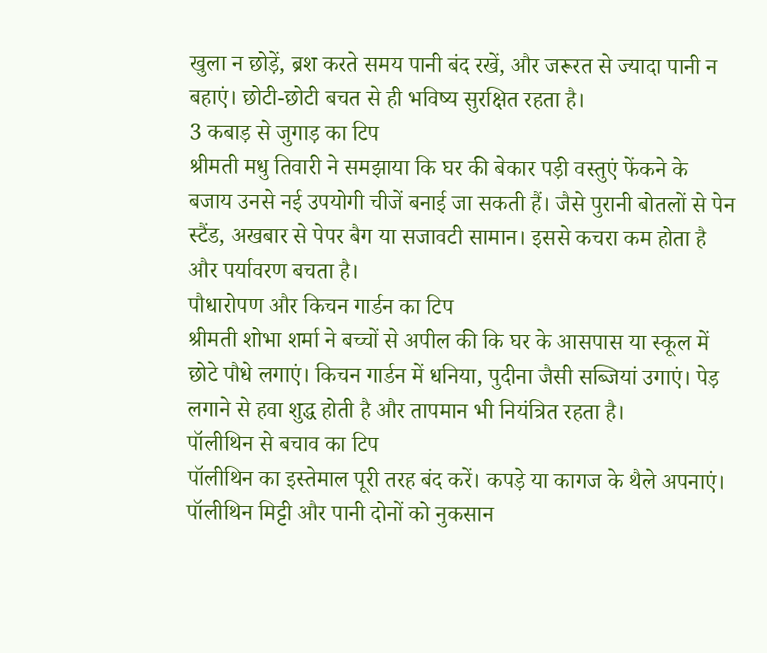खुला न छोड़ें, ब्रश करते समय पानी बंद रखें, और जरूरत से ज्यादा पानी न बहाएं। छोटी-छोटी बचत से ही भविष्य सुरक्षित रहता है।
3 कबाड़ से जुगाड़ का टिप
श्रीमती मधु तिवारी ने समझाया कि घर की बेकार पड़ी वस्तुएं फेंकने के बजाय उनसे नई उपयोगी चीजें बनाई जा सकती हैं। जैसे पुरानी बोतलों से पेन स्टैंड, अखबार से पेपर बैग या सजावटी सामान। इससे कचरा कम होता है और पर्यावरण बचता है।
पौधारोपण और किचन गार्डन का टिप
श्रीमती शोभा शर्मा ने बच्चों से अपील की कि घर के आसपास या स्कूल में छोटे पौधे लगाएं। किचन गार्डन में धनिया, पुदीना जैसी सब्जियां उगाएं। पेड़ लगाने से हवा शुद्ध होती है और तापमान भी नियंत्रित रहता है।
पॉलीथिन से बचाव का टिप
पॉलीथिन का इस्तेमाल पूरी तरह बंद करें। कपड़े या कागज के थैले अपनाएं। पॉलीथिन मिट्टी और पानी दोनों को नुकसान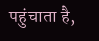पहुंचाता है,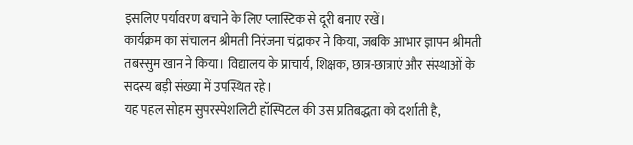इसलिए पर्यावरण बचाने के लिए प्लास्टिक से दूरी बनाए रखें।
कार्यक्रम का संचालन श्रीमती निरंजना चंद्राकर ने किया, जबकि आभार ज्ञापन श्रीमती तबस्सुम खान ने किया। विद्यालय के प्राचार्य, शिक्षक, छात्र-छात्राएं और संस्थाओं के सदस्य बड़ी संख्या में उपस्थित रहे।
यह पहल सोहम सुपरस्पेशलिटी हॉस्पिटल की उस प्रतिबद्धता को दर्शाती है,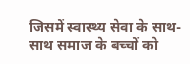जिसमें स्वास्थ्य सेवा के साथ-साथ समाज के बच्चों को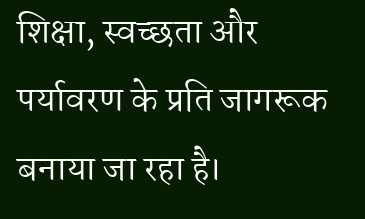शिक्षा, स्वच्छता और पर्यावरण के प्रति जागरूक बनाया जा रहा है।